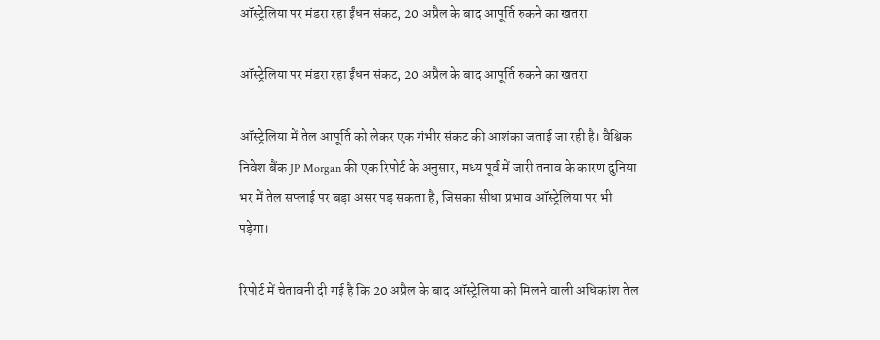ऑस्ट्रेलिया पर मंडरा रहा ईंधन संकट, 20 अप्रैल के बाद आपूर्ति रुकने का खतरा

ऑस्ट्रेलिया पर मंडरा रहा ईंधन संकट, 20 अप्रैल के बाद आपूर्ति रुकने का खतरा

ऑस्ट्रेलिया में तेल आपूर्ति को लेकर एक गंभीर संकट की आशंका जताई जा रही है। वैश्विक निवेश बैंक JP Morgan की एक रिपोर्ट के अनुसार, मध्य पूर्व में जारी तनाव के कारण दुनिया भर में तेल सप्लाई पर बड़ा असर पड़ सकता है, जिसका सीधा प्रभाव ऑस्ट्रेलिया पर भी पड़ेगा।

रिपोर्ट में चेतावनी दी गई है कि 20 अप्रैल के बाद ऑस्ट्रेलिया को मिलने वाली अधिकांश तेल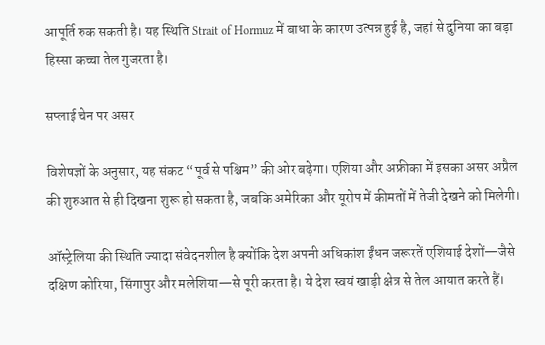आपूर्ति रुक सकती है। यह स्थिति Strait of Hormuz में बाधा के कारण उत्पन्न हुई है, जहां से दुनिया का बड़ा हिस्सा कच्चा तेल गुजरता है।

सप्लाई चेन पर असर

विशेषज्ञों के अनुसार, यह संकट “पूर्व से पश्चिम” की ओर बढ़ेगा। एशिया और अफ्रीका में इसका असर अप्रैल की शुरुआत से ही दिखना शुरू हो सकता है, जबकि अमेरिका और यूरोप में कीमतों में तेजी देखने को मिलेगी।

ऑस्ट्रेलिया की स्थिति ज्यादा संवेदनशील है क्योंकि देश अपनी अधिकांश ईंधन जरूरतें एशियाई देशों—जैसे दक्षिण कोरिया, सिंगापुर और मलेशिया—से पूरी करता है। ये देश स्वयं खाड़ी क्षेत्र से तेल आयात करते हैं।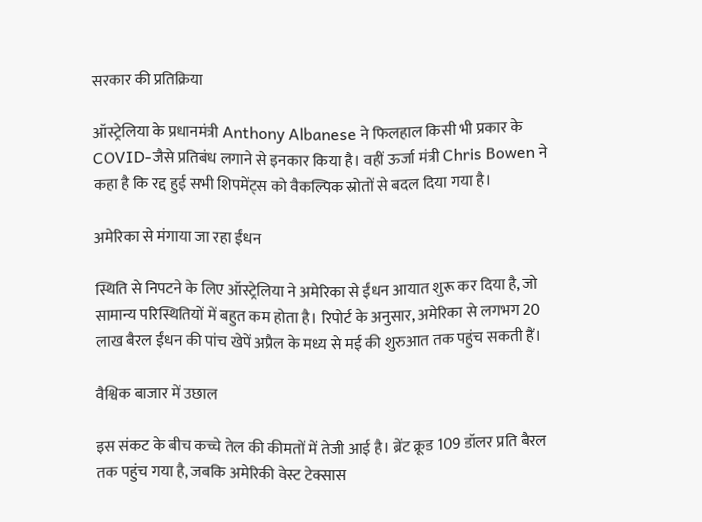सरकार की प्रतिक्रिया

ऑस्ट्रेलिया के प्रधानमंत्री Anthony Albanese ने फिलहाल किसी भी प्रकार के COVID-जैसे प्रतिबंध लगाने से इनकार किया है। वहीं ऊर्जा मंत्री Chris Bowen ने कहा है कि रद्द हुई सभी शिपमेंट्स को वैकल्पिक स्रोतों से बदल दिया गया है।

अमेरिका से मंगाया जा रहा ईंधन

स्थिति से निपटने के लिए ऑस्ट्रेलिया ने अमेरिका से ईंधन आयात शुरू कर दिया है, जो सामान्य परिस्थितियों में बहुत कम होता है। रिपोर्ट के अनुसार, अमेरिका से लगभग 20 लाख बैरल ईंधन की पांच खेपें अप्रैल के मध्य से मई की शुरुआत तक पहुंच सकती हैं।

वैश्विक बाजार में उछाल

इस संकट के बीच कच्चे तेल की कीमतों में तेजी आई है। ब्रेंट क्रूड 109 डॉलर प्रति बैरल तक पहुंच गया है, जबकि अमेरिकी वेस्ट टेक्सास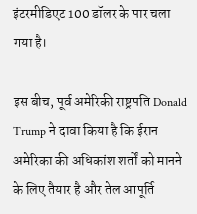इंटरमीडिएट 100 डॉलर के पार चला गया है।

इस बीच, पूर्व अमेरिकी राष्ट्रपति Donald Trump ने दावा किया है कि ईरान अमेरिका की अधिकांश शर्तों को मानने के लिए तैयार है और तेल आपूर्ति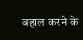बहाल करने के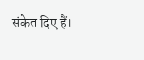संकेत दिए हैं।